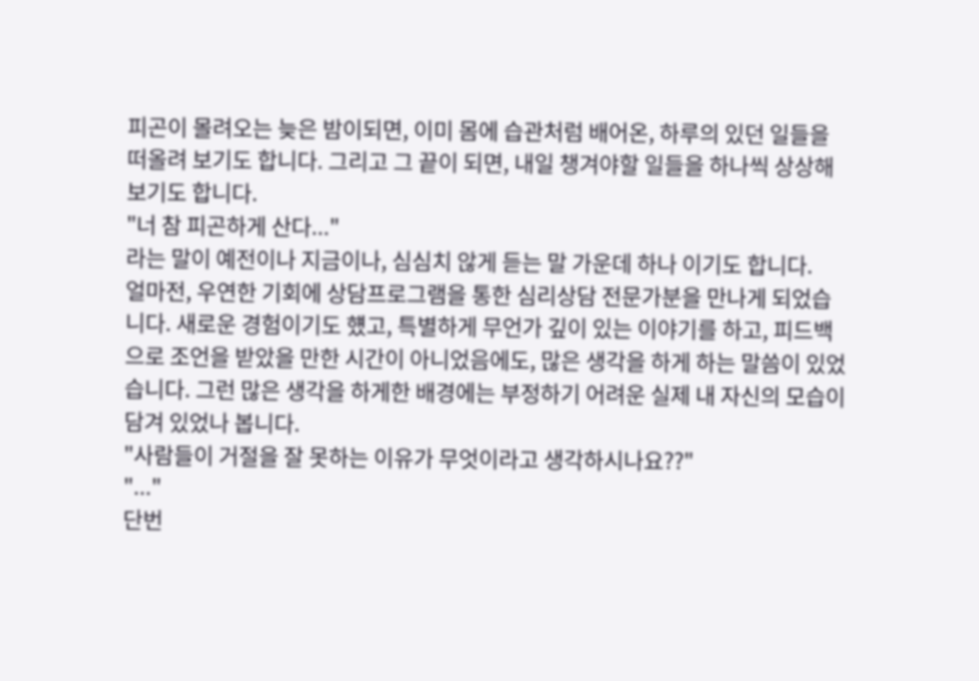피곤이 몰려오는 늦은 밤이되면, 이미 몸에 습관처럼 배어온, 하루의 있던 일들을 떠올려 보기도 합니다. 그리고 그 끝이 되면, 내일 챙겨야할 일들을 하나씩 상상해 보기도 합니다.
"너 참 피곤하게 산다..."
라는 말이 예전이나 지금이나, 심심치 않게 듣는 말 가운데 하나 이기도 합니다.
얼마전, 우연한 기회에 상담프로그램을 통한 심리상담 전문가분을 만나게 되었습니다. 새로운 경험이기도 헀고, 특별하게 무언가 깊이 있는 이야기를 하고, 피드백으로 조언을 받았을 만한 시간이 아니었음에도, 많은 생각을 하게 하는 말씀이 있었습니다. 그런 많은 생각을 하게한 배경에는 부정하기 어려운 실제 내 자신의 모습이 담겨 있었나 봅니다.
"사람들이 거절을 잘 못하는 이유가 무엇이라고 생각하시나요??"
"..."
단번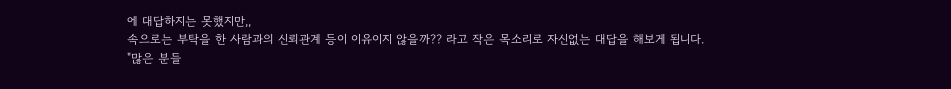에 대답하지는 못했지만,,
속으로는 부탁을 한 사람과의 신뢰관계 등이 이유이지 않을까?? 라고 작은 목소리로 자신없는 대답을 해보게 됩니다.
"많은 분들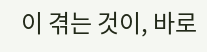이 겪는 것이, 바로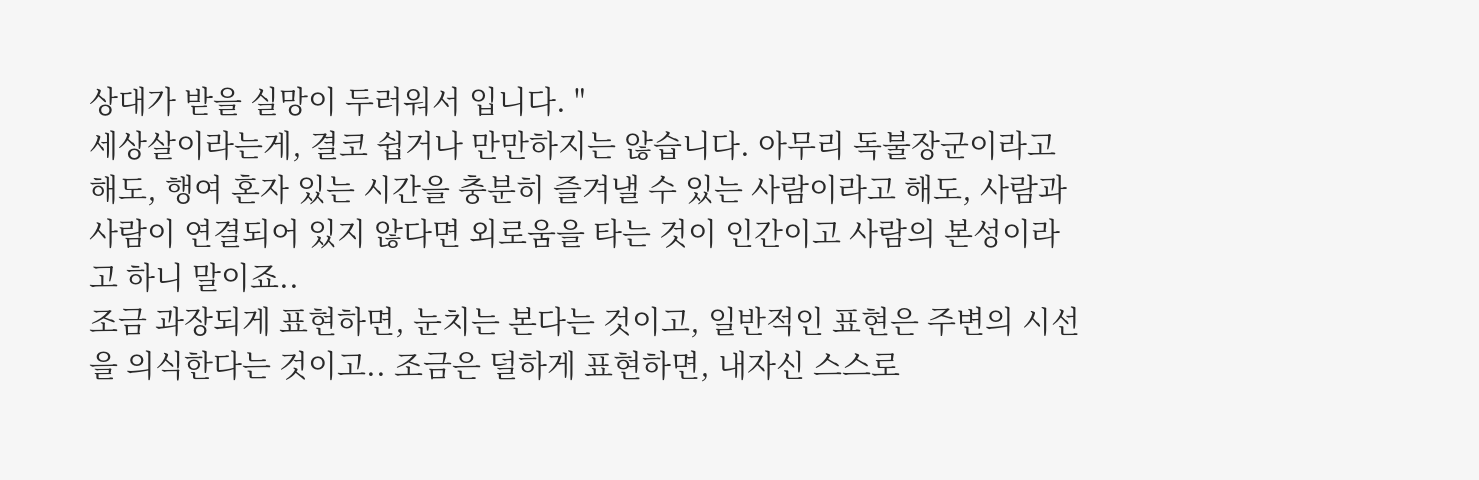상대가 받을 실망이 두러워서 입니다. "
세상살이라는게, 결코 쉽거나 만만하지는 않습니다. 아무리 독불장군이라고 해도, 행여 혼자 있는 시간을 충분히 즐겨낼 수 있는 사람이라고 해도, 사람과 사람이 연결되어 있지 않다면 외로움을 타는 것이 인간이고 사람의 본성이라고 하니 말이죠..
조금 과장되게 표현하면, 눈치는 본다는 것이고, 일반적인 표현은 주변의 시선을 의식한다는 것이고.. 조금은 덜하게 표현하면, 내자신 스스로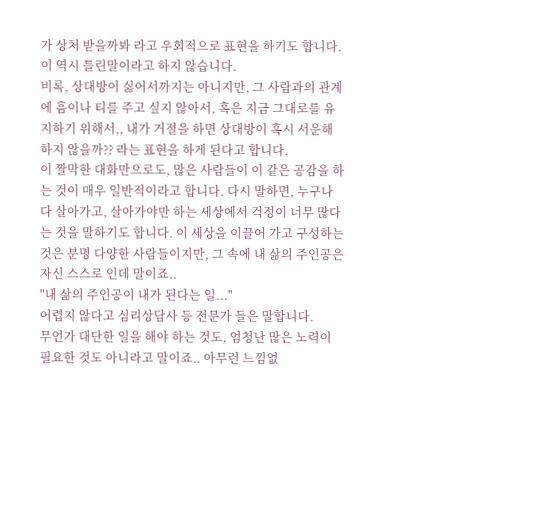가 상처 받을까봐 라고 우회적으로 표현을 하기도 합니다. 이 역시 틀린말이라고 하지 않습니다.
비록, 상대방이 싫어서까지는 아니지만, 그 사람과의 관계에 흠이나 티를 주고 싶지 않아서, 혹은 지금 그대로를 유지하기 위해서,, 내가 거절을 하면 상대방이 혹시 서운해 하지 않을까?? 라는 표현을 하게 된다고 합니다.
이 짤막한 대화만으로도, 많은 사람들이 이 같은 공감을 하는 것이 매우 일반적이라고 합니다. 다시 말하면, 누구나 다 살아가고, 살아가야만 하는 세상에서 걱정이 너무 많다는 것을 말하기도 합니다. 이 세상을 이끌어 가고 구성하는 것은 분명 다양한 사람들이지만, 그 속에 내 삶의 주인공은 자신 스스로 인데 말이죠..
"내 삶의 주인공이 내가 된다는 일..."
어렵지 않다고 심리상담사 등 전문가 들은 말합니다.
무언가 대단한 일을 해야 하는 것도, 엄청난 많은 노력이 필요한 것도 아니라고 말이죠.. 아무런 느낌없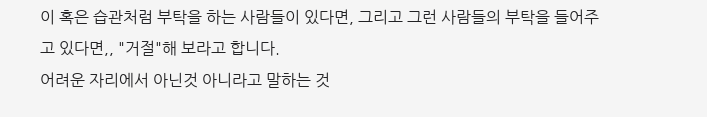이 혹은 습관처럼 부탁을 하는 사람들이 있다면, 그리고 그런 사람들의 부탁을 들어주고 있다면,, "거절"해 보라고 합니다.
어려운 자리에서 아닌것 아니라고 말하는 것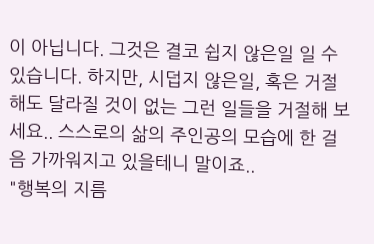이 아닙니다. 그것은 결코 쉽지 않은일 일 수 있습니다. 하지만, 시덥지 않은일, 혹은 거절해도 달라질 것이 없는 그런 일들을 거절해 보세요.. 스스로의 삶의 주인공의 모습에 한 걸음 가까워지고 있을테니 말이죠..
"행복의 지름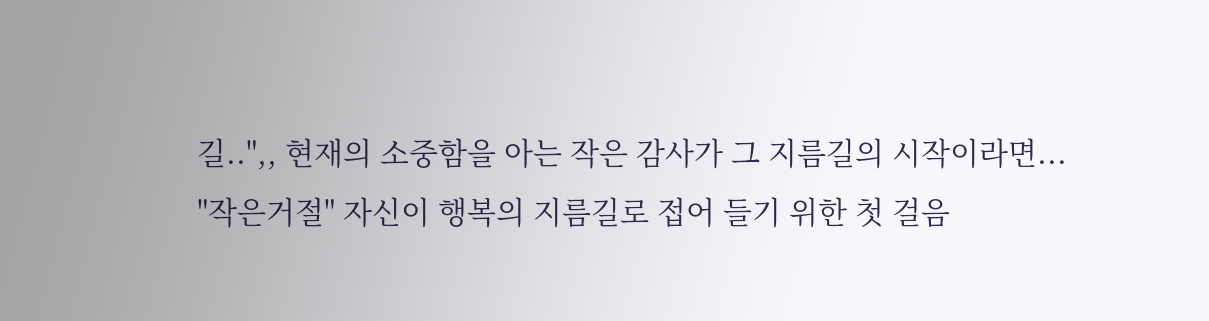길..",, 현재의 소중함을 아는 작은 감사가 그 지름길의 시작이라면...
"작은거절" 자신이 행복의 지름길로 접어 들기 위한 첫 걸음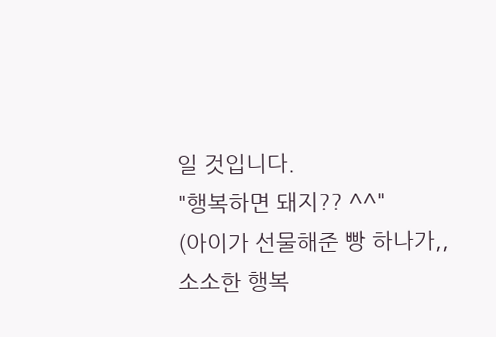일 것입니다.
"행복하면 돼지?? ^^"
(아이가 선물해준 빵 하나가,, 소소한 행복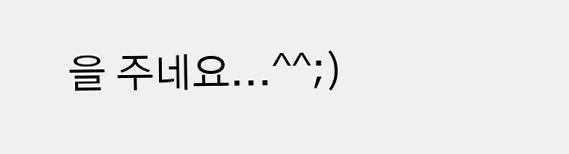을 주네요...^^;)